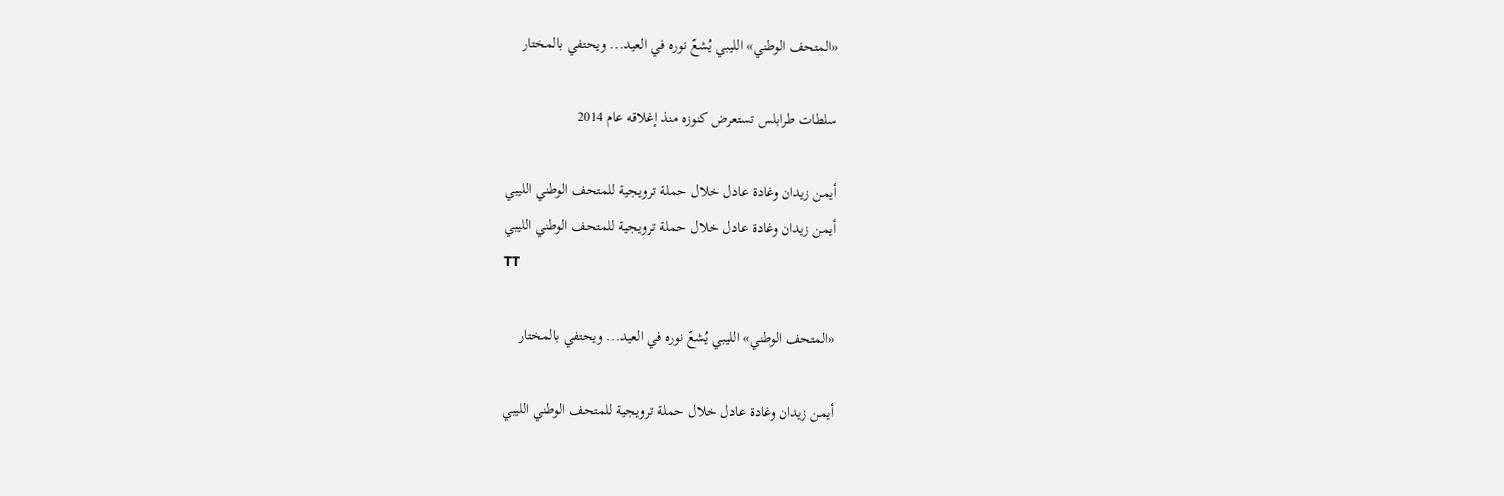«المتحف الوطني» الليبي يُشعّ نوره في العيد... ويحتفي بالمختار

سلطات طرابلس تستعرض كنوزه منذ إغلاقه عام 2014

أيمن زيدان وغادة عادل خلال حملة ترويجية للمتحف الوطني الليبي
أيمن زيدان وغادة عادل خلال حملة ترويجية للمتحف الوطني الليبي
TT

«المتحف الوطني» الليبي يُشعّ نوره في العيد... ويحتفي بالمختار

أيمن زيدان وغادة عادل خلال حملة ترويجية للمتحف الوطني الليبي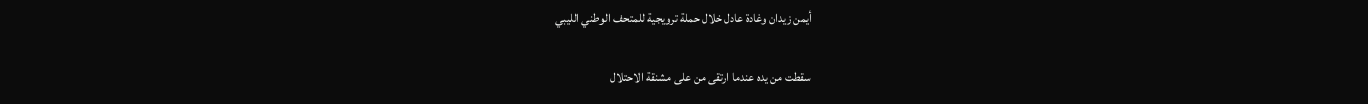أيمن زيدان وغادة عادل خلال حملة ترويجية للمتحف الوطني الليبي

سقطت من يده عندما ارتقى من على مشنقة الاحتلال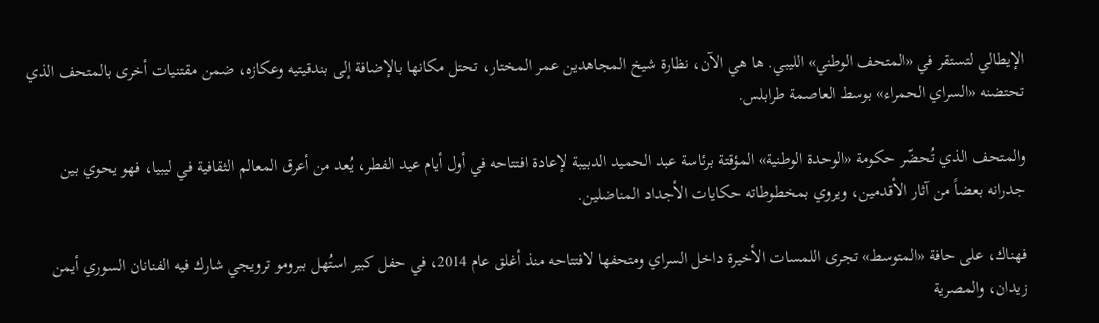الإيطالي لتستقر في «المتحف الوطني» الليبي. ها هي الآن، نظارة شيخ المجاهدين عمر المختار، تحتل مكانها بالإضافة إلى بندقيتيه وعكازه، ضمن مقتنيات أخرى بالمتحف الذي تحتضنه «السراي الحمراء» بوسط العاصمة طرابلس.

والمتحف الذي تُحضّر حكومة «الوحدة الوطنية» المؤقتة برئاسة عبد الحميد الدبيبة لإعادة افتتاحه في أول أيام عيد الفطر، يُعد من أعرق المعالم الثقافية في ليبيا، فهو يحوي بين جدرانه بعضاً من آثار الأقدمين، ويروي بمخطوطاته حكايات الأجداد المناضلين.

فهناك، على حافة «المتوسط» تجرى اللمسات الأخيرة داخل السراي ومتحفها لافتتاحه منذ أغلق عام 2014، في حفل كبير استُهل ببرومو ترويجي شارك فيه الفنانان السوري أيمن زيدان، والمصرية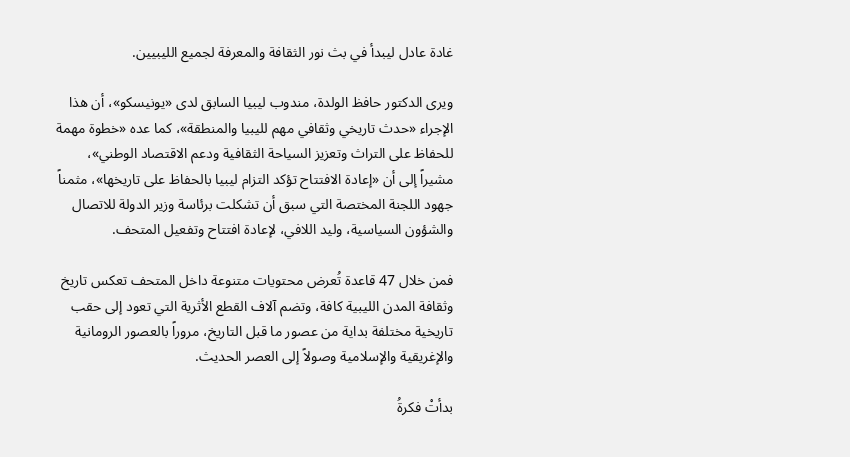غادة عادل ليبدأ في بث نور الثقافة والمعرفة لجميع الليبيين.

ويرى الدكتور حافظ الولدة، مندوب ليبيا السابق لدى «يونيسكو»، أن هذا الإجراء «حدث تاريخي وثقافي مهم لليبيا والمنطقة»، كما عده «خطوة مهمة للحفاظ على التراث وتعزيز السياحة الثقافية ودعم الاقتصاد الوطني»، مشيراً إلى أن «إعادة الافتتاح تؤكد التزام ليبيا بالحفاظ على تاريخها»، مثمناً جهود اللجنة المختصة التي سبق أن تشكلت برئاسة وزير الدولة للاتصال والشؤون السياسية، وليد اللافي، لإعادة افتتاح وتفعيل المتحف.

فمن خلال 47 قاعدة تُعرض محتويات متنوعة داخل المتحف تعكس تاريخ وثقافة المدن الليبية كافة، وتضم آلاف القطع الأثرية التي تعود إلى حقب تاريخية مختلفة بداية من عصور ما قبل التاريخ، مروراً بالعصور الرومانية والإغريقية والإسلامية وصولاً إلى العصر الحديث.

بدأتْ فكرةُ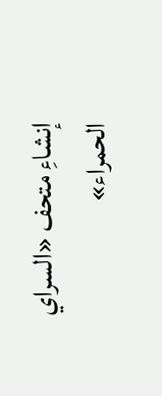إنشاءِ متحف «السراي الحمراء»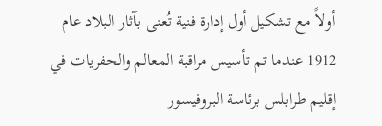أولاً مع تشكيل أول إدارة فنية تُعنى بآثار البلاد عام 1912 عندما تم تأسيس مراقبة المعالم والحفريات في إقليم طرابلس برئاسة البروفيسور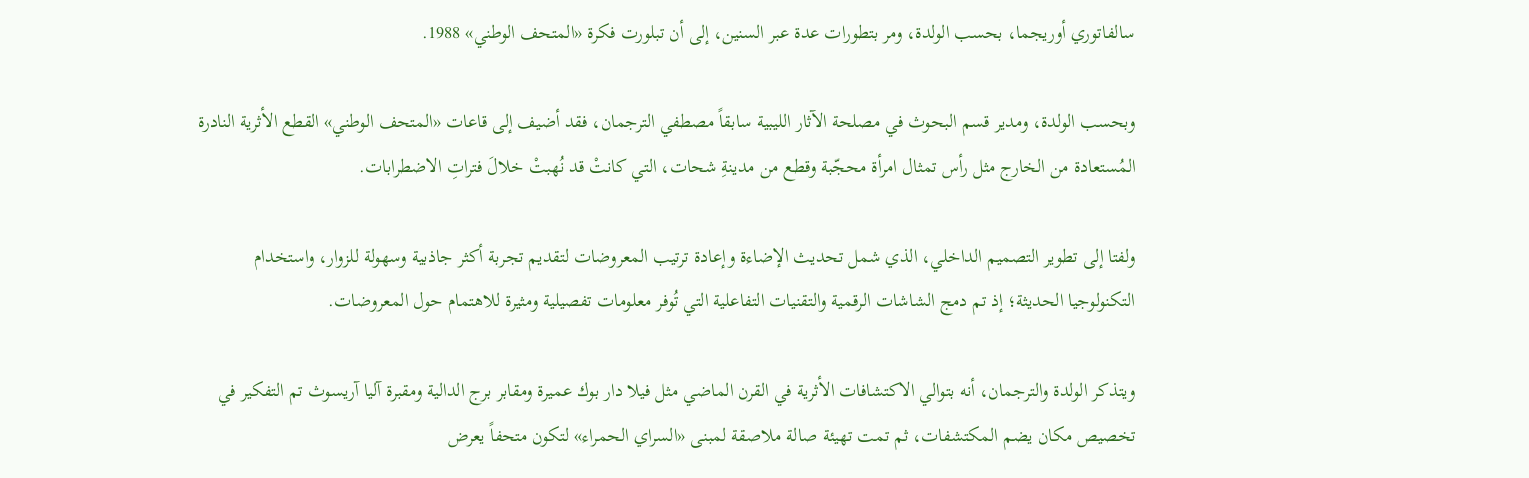سالفاتوري أوريجما، بحسب الولدة، ومر بتطورات عدة عبر السنين، إلى أن تبلورت فكرة «المتحف الوطني» 1988.

وبحسب الولدة، ومدير قسم البحوث في مصلحة الآثار الليبية سابقاً مصطفي الترجمان، فقد أضيف إلى قاعات «المتحف الوطني» القطع الأثرية النادرة المُستعادة من الخارج مثل رأس تمثال امرأة محجّبة وقطع من مدينةِ شحات، التي كانتْ قد نُهبتْ خلالَ فتراتِ الاضطرابات.

ولفتا إلى تطوير التصميم الداخلي، الذي شمل تحديث الإضاءة وإعادة ترتيب المعروضات لتقديم تجربة أكثر جاذبية وسهولة للزوار، واستخدام التكنولوجيا الحديثة؛ إذ تم دمج الشاشات الرقمية والتقنيات التفاعلية التي تُوفر معلومات تفصيلية ومثيرة للاهتمام حول المعروضات.

ويتذكر الولدة والترجمان، أنه بتوالي الاكتشافات الأثرية في القرن الماضي مثل فيلا دار بوك عميرة ومقابر برج الدالية ومقبرة آليا آريسوث تم التفكير في تخصيص مكان يضم المكتشفات، ثم تمت تهيئة صالة ملاصقة لمبنى «السراي الحمراء» لتكون متحفاً يعرض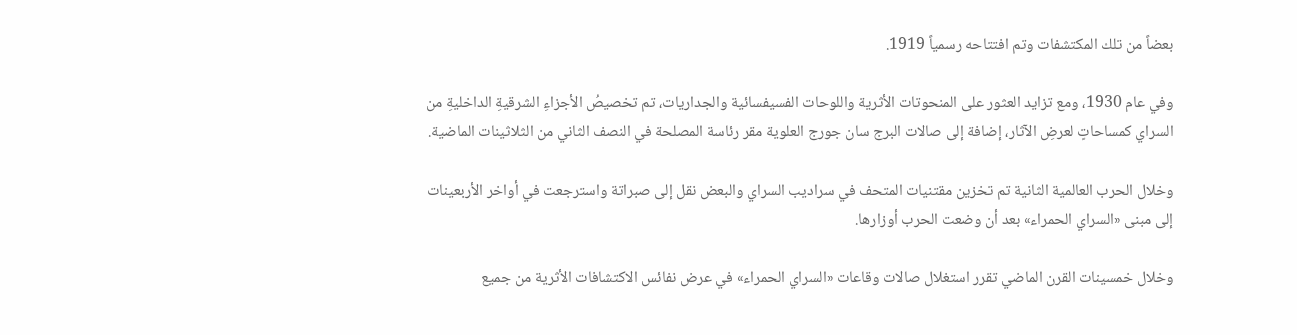بعضاً من تلك المكتشفات وتم افتتاحه رسمياً 1919.

وفي عام 1930، ومع تزايد العثور على المنحوتات الأثرية واللوحات الفسيفسائية والجداريات، تم تخصيصُ الأجزاءِ الشرقيةِ الداخليةِ من السراي كمساحاتٍ لعرضِ الآثار، إضافة إلى صالات البرج سان جورج العلوية مقر رئاسة المصلحة في النصف الثاني من الثلاثينات الماضية.

وخلال الحرب العالمية الثانية تم تخزين مقتنيات المتحف في سراديب السراي والبعض نقل إلى صبراتة واسترجعت في أواخر الأربعينات إلى مبنى «السراي الحمراء» بعد أن وضعت الحرب أوزارها.

وخلال خمسينات القرن الماضي تقرر استغلال صالات وقاعات «السراي الحمراء» في عرض نفائس الاكتشافات الأثرية من جميع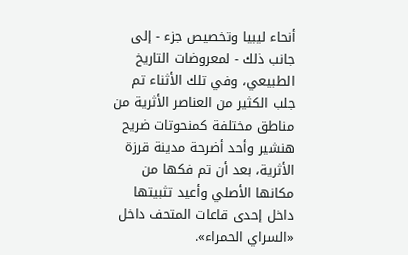أنحاء ليبيا وتخصيص جزء - إلى جانب ذلك - لمعروضات التاريخ الطبيعي، وفي تلك الأثناء تم جلب الكثير من العناصر الأثرية من مناطق مختلفة كمنحوتات ضريح هنشير وأحد أضرحة مدينة قرزة الأثرية، بعد أن تم فكها من مكانها الأصلي وأعيد تثبيتها داخل إحدى قاعات المتحف داخل «السراي الحمراء».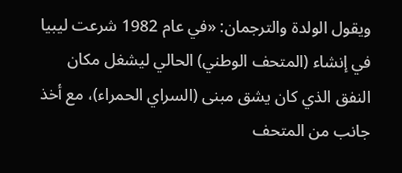ويقول الولدة والترجمان: «في عام 1982 شرعت ليبيا في إنشاء (المتحف الوطني) الحالي ليشغل مكان النفق الذي كان يشق مبنى (السراي الحمراء)، مع أخذ جانب من المتحف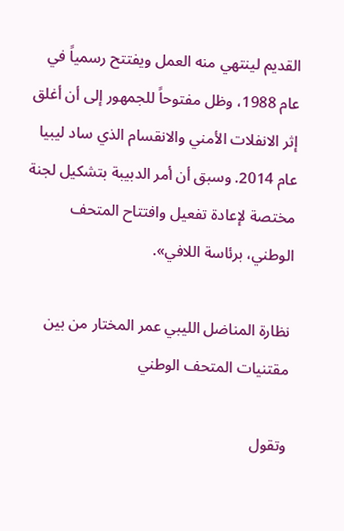القديم لينتهي منه العمل ويفتتح رسمياً في عام 1988، وظل مفتوحاً للجمهور إلى أن أغلق إثر الانفلات الأمني والانقسام الذي ساد ليبيا عام 2014. وسبق أن أمر الدبيبة بتشكيل لجنة مختصة لإعادة تفعيل وافتتاح المتحف الوطني، برئاسة اللافي».

نظارة المناضل الليبي عمر المختار من بين مقتنيات المتحف الوطني

وتقول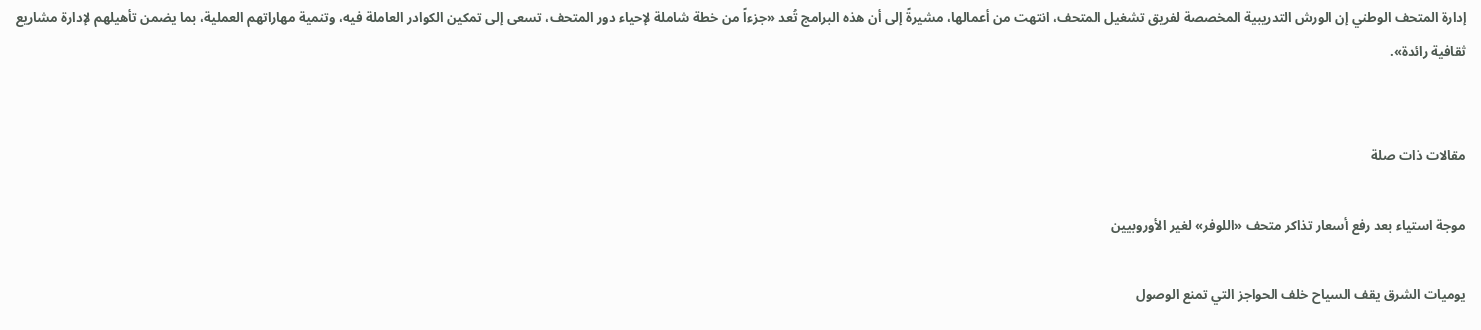إدارة المتحف الوطني إن الورش التدريبية المخصصة لفريق تشغيل المتحف، انتهت من أعمالها، مشيرةً إلى أن هذه البرامج تُعد «جزءاً من خطة شاملة لإحياء دور المتحف، تسعى إلى تمكين الكوادر العاملة فيه، وتنمية مهاراتهم العملية، بما يضمن تأهيلهم لإدارة مشاريع ثقافية رائدة».


مقالات ذات صلة

موجة استياء بعد رفع أسعار تذاكر متحف «اللوفر» لغير الأوروبيين

يوميات الشرق يقف السياح خلف الحواجز التي تمنع الوصول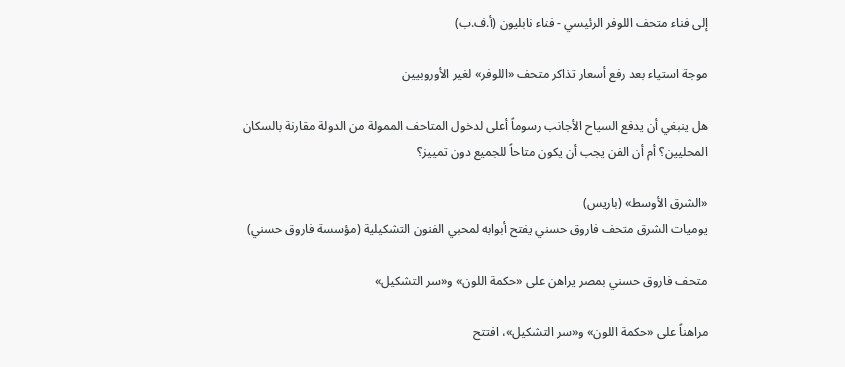إلى فناء متحف اللوفر الرئيسي - فناء نابليون (أ.ف.ب)

موجة استياء بعد رفع أسعار تذاكر متحف «اللوفر» لغير الأوروبيين

هل ينبغي أن يدفع السياح الأجانب رسوماً أعلى لدخول المتاحف الممولة من الدولة مقارنة بالسكان المحليين؟ أم أن الفن يجب أن يكون متاحاً للجميع دون تمييز؟

«الشرق الأوسط» (باريس)
يوميات الشرق متحف فاروق حسني يفتح أبوابه لمحبي الفنون التشكيلية (مؤسسة فاروق حسني)

متحف فاروق حسني بمصر يراهن على «حكمة اللون» و«سر التشكيل»

مراهناً على «حكمة اللون» و«سر التشكيل»، افتتح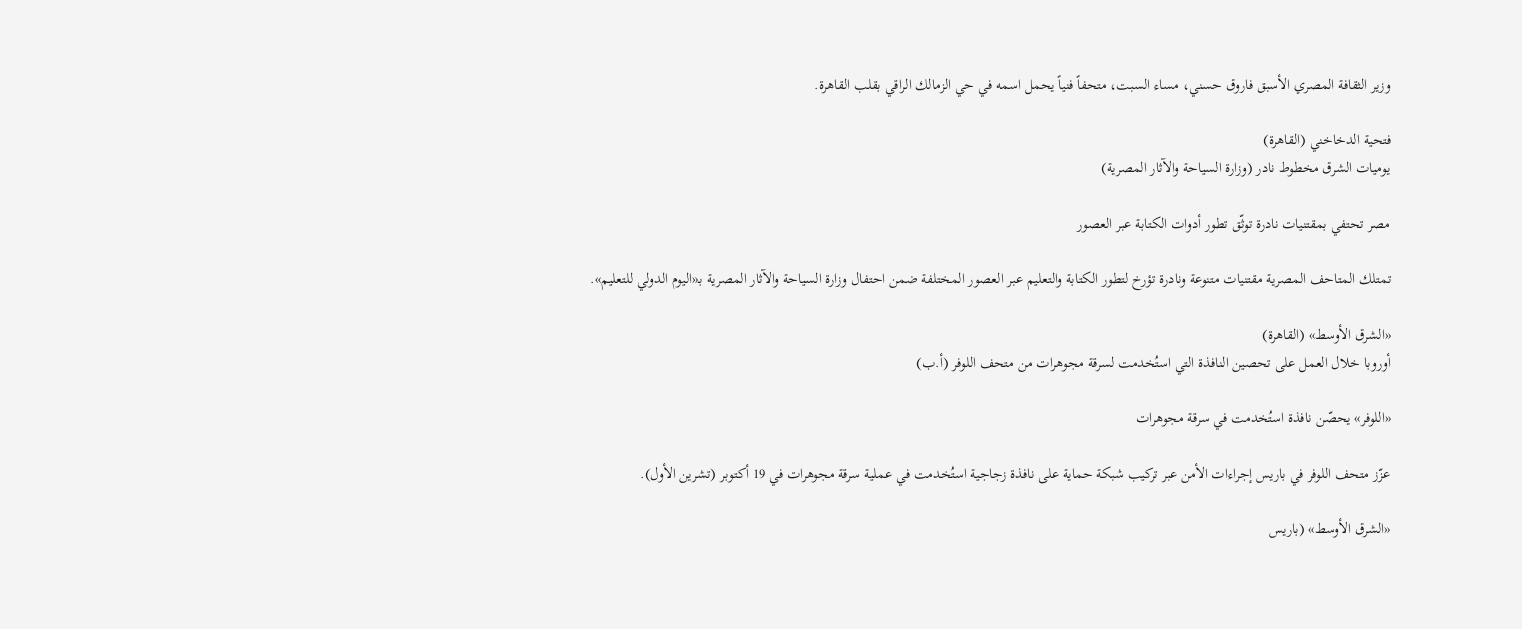وزير الثقافة المصري الأسبق فاروق حسني، مساء السبت، متحفاً فنياً يحمل اسمه في حي الزمالك الراقي بقلب القاهرة.

فتحية الدخاخني (القاهرة)
يوميات الشرق مخطوط نادر (وزارة السياحة والآثار المصرية)

مصر تحتفي بمقتنيات نادرة توثّق تطور أدوات الكتابة عبر العصور

تمتلك المتاحف المصرية مقتنيات متنوعة ونادرة تؤرخ لتطور الكتابة والتعليم عبر العصور المختلفة ضمن احتفال وزارة السياحة والآثار المصرية بـ«اليوم الدولي للتعليم».

«الشرق الأوسط» (القاهرة)
أوروبا خلال العمل على تحصين النافذة التي استُخدمت لسرقة مجوهرات من متحف اللوفر (أ.ب)

«اللوفر» يحصّن نافذة استُخدمت في سرقة مجوهرات

عزّز متحف اللوفر في باريس إجراءات الأمن عبر تركيب شبكة حماية على نافذة زجاجية استُخدمت في عملية سرقة مجوهرات في 19 أكتوبر (تشرين الأول).

«الشرق الأوسط» (باريس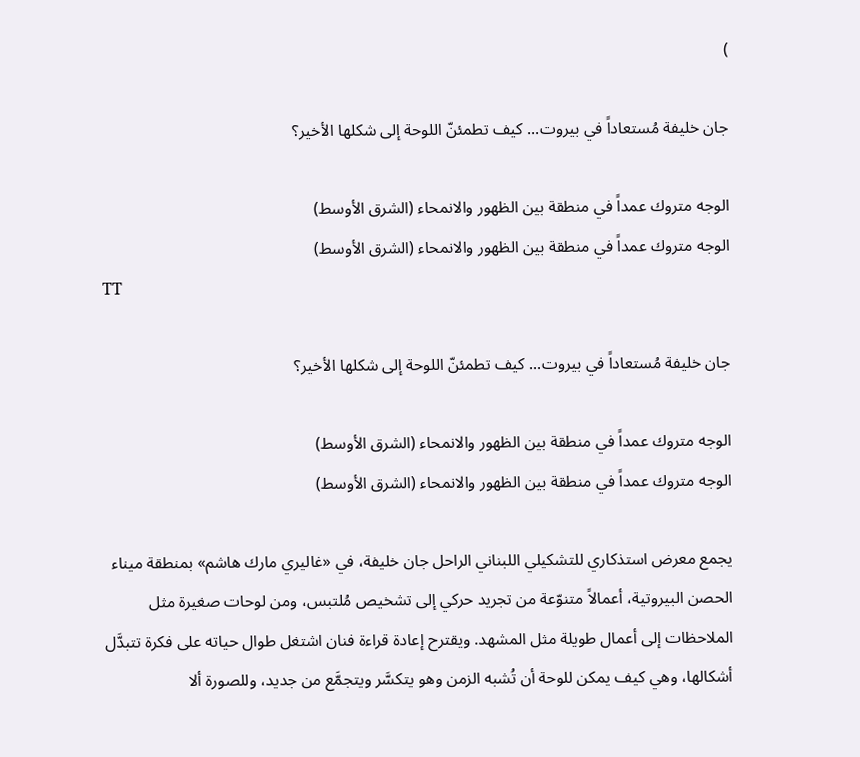)

جان خليفة مُستعاداً في بيروت... كيف تطمئنّ اللوحة إلى شكلها الأخير؟

الوجه متروك عمداً في منطقة بين الظهور والانمحاء (الشرق الأوسط)
الوجه متروك عمداً في منطقة بين الظهور والانمحاء (الشرق الأوسط)
TT

جان خليفة مُستعاداً في بيروت... كيف تطمئنّ اللوحة إلى شكلها الأخير؟

الوجه متروك عمداً في منطقة بين الظهور والانمحاء (الشرق الأوسط)
الوجه متروك عمداً في منطقة بين الظهور والانمحاء (الشرق الأوسط)

يجمع معرض استذكاري للتشكيلي اللبناني الراحل جان خليفة، في «غاليري مارك هاشم» بمنطقة ميناء الحصن البيروتية، أعمالاً متنوّعة من تجريد حركي إلى تشخيص مُلتبس، ومن لوحات صغيرة مثل الملاحظات إلى أعمال طويلة مثل المشهد. ويقترح إعادة قراءة فنان اشتغل طوال حياته على فكرة تتبدَّل أشكالها، وهي كيف يمكن للوحة أن تُشبه الزمن وهو يتكسَّر ويتجمَّع من جديد، وللصورة ألا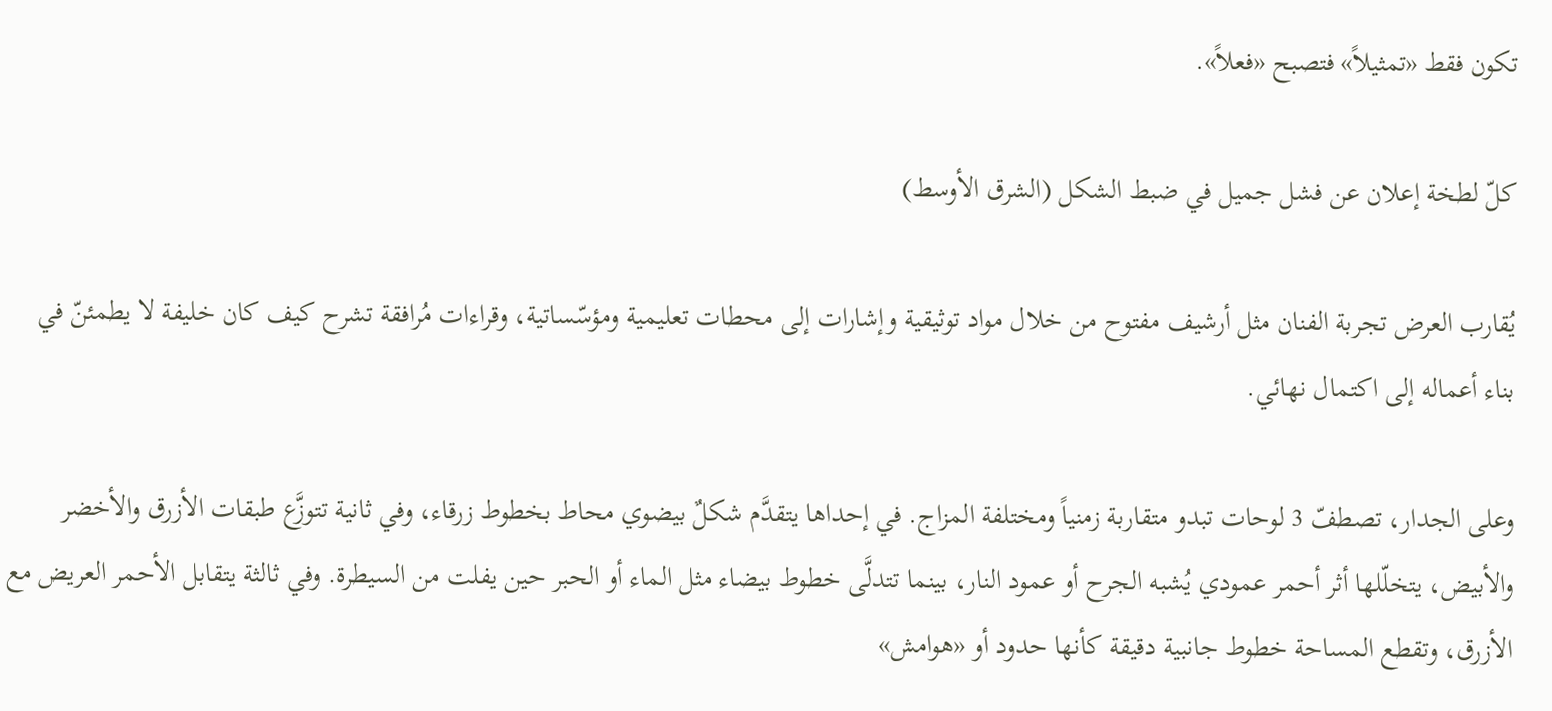تكون فقط «تمثيلاً» فتصبح «فعلاً».

كلّ لطخة إعلان عن فشل جميل في ضبط الشكل (الشرق الأوسط)

يُقارب العرض تجربة الفنان مثل أرشيف مفتوح من خلال مواد توثيقية وإشارات إلى محطات تعليمية ومؤسّساتية، وقراءات مُرافقة تشرح كيف كان خليفة لا يطمئنّ في بناء أعماله إلى اكتمال نهائي.

وعلى الجدار، تصطفّ 3 لوحات تبدو متقاربة زمنياً ومختلفة المزاج. في إحداها يتقدَّم شكلٌ بيضوي محاط بخطوط زرقاء، وفي ثانية تتوزَّع طبقات الأزرق والأخضر والأبيض، يتخلّلها أثر أحمر عمودي يُشبه الجرح أو عمود النار، بينما تتدلَّى خطوط بيضاء مثل الماء أو الحبر حين يفلت من السيطرة. وفي ثالثة يتقابل الأحمر العريض مع الأزرق، وتقطع المساحة خطوط جانبية دقيقة كأنها حدود أو «هوامش»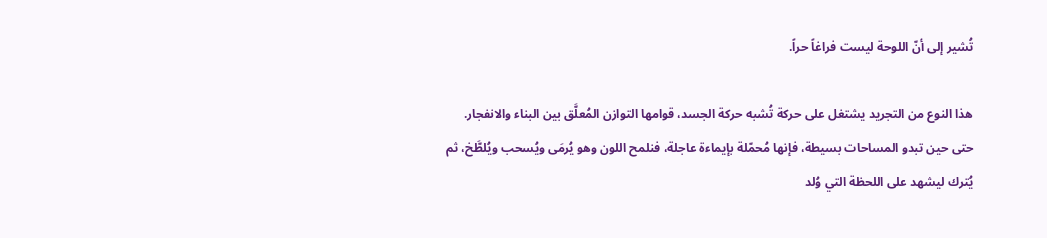تُشير إلى أنّ اللوحة ليست فراغاً حراً.

هذا النوع من التجريد يشتغل على حركة تُشبه حركة الجسد، قوامها التوازن المُعلَّق بين البناء والانفجار. حتى حين تبدو المساحات بسيطة، فإنها مُحمّلة بإيماءة عاجلة، فنلمح اللون وهو يُرمَى ويُسحب ويُلطَّخ، ثم يُترك ليشهد على اللحظة التي وُلد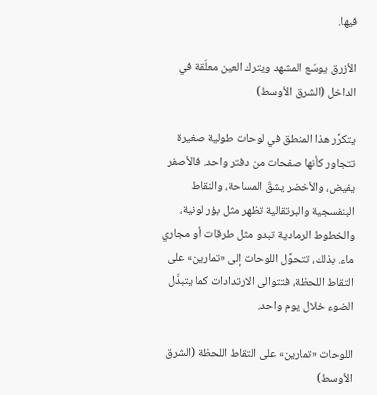فيها.

الأزرق يوسّع المشهد ويترك العين معلّقة في الداخل (الشرق الأوسط)

يتكرَّر هذا المنطق في لوحات طولية صغيرة تتجاور كأنها صفحات من دفتر واحد. فالأصفر يفيض، والأخضر يشقّ المساحة، والنقاط البنفسجية والبرتقالية تظهر مثل بؤر لونية، والخطوط الرمادية تبدو مثل طرقات أو مجاري ماء. بذلك، تتحوَّل اللوحات إلى «تمارين» على التقاط اللحظة، فتتوالى الارتدادات كما يتبدَّل الضوء خلال يوم واحد.

اللوحات «تمارين» على التقاط اللحظة (الشرق الأوسط)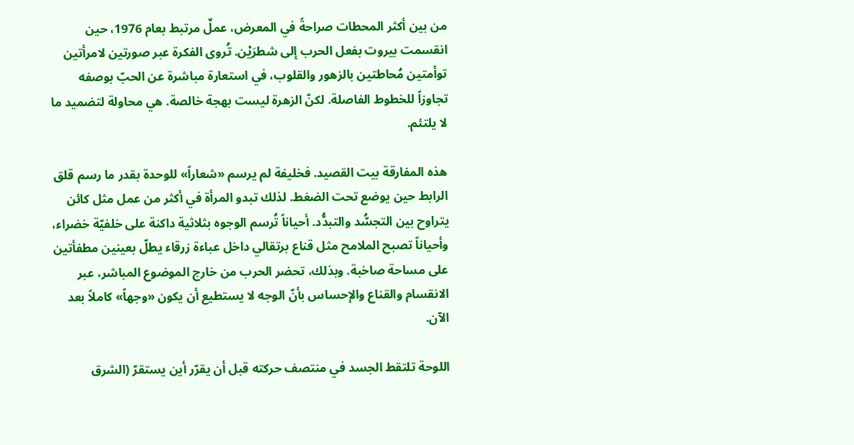من بين أكثر المحطات صراحةً في المعرض، عملٌ مرتبط بعام 1976، حين انقسمت بيروت بفعل الحرب إلى شطرَيْن. تُروى الفكرة عبر صورتين لامرأتين توأمتين مُحاطتين بالزهور والقلوب، في استعارة مباشرة عن الحبّ بوصفه تجاوزاً للخطوط الفاصلة. لكنّ الزهرة ليست بهجة خالصة. هي محاولة لتضميد ما لا يلتئم.

هذه المفارقة بيت القصيد. فخليفة لم يرسم «شعاراً» للوحدة بقدر ما رسم قلق الرابط حين يوضع تحت الضغط. لذلك تبدو المرأة في أكثر من عمل مثل كائن يتراوح بين التجسُّد والتبدُّد. أحياناً تُرسم الوجوه بثلاثية داكنة على خلفيّة خضراء، وأحياناً تصبح الملامح مثل قناع برتقالي داخل عباءة زرقاء يطلّ بعينين مطفأتين على مساحة صاخبة. وبذلك، تحضر الحرب من خارج الموضوع المباشر، عبر الانقسام والقناع والإحساس بأنّ الوجه لا يستطيع أن يكون «وجهاً» كاملاً بعد الآن.

اللوحة تلتقط الجسد في منتصف حركته قبل أن يقرّر أين يستقرّ (الشرق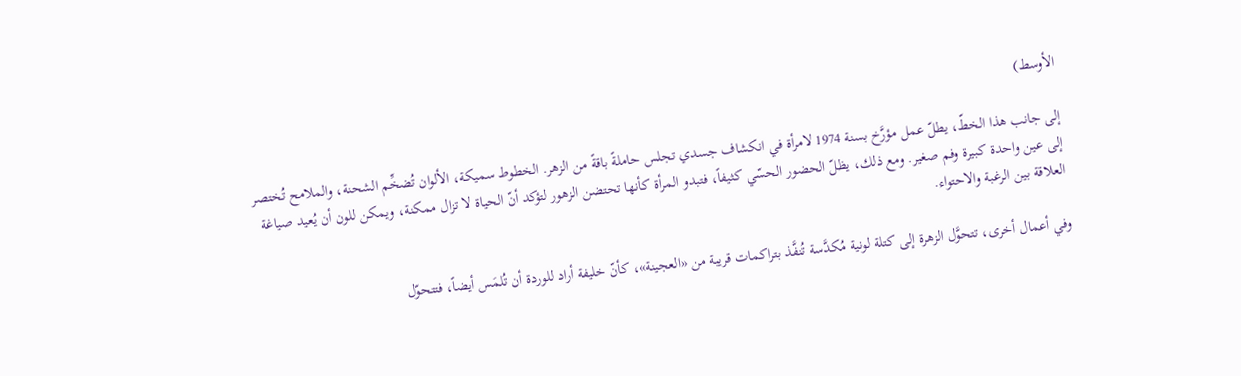الأوسط)

إلى جانب هذا الخطّ، يطلّ عمل مؤرَّخ بسنة 1974 لامرأة في انكشاف جسدي تجلس حاملةً باقةً من الزهر. الخطوط سميكة، الألوان تُضخِّم الشحنة، والملامح تُختصر إلى عين واحدة كبيرة وفم صغير. ومع ذلك، يظلّ الحضور الحسّي كثيفاً، فتبدو المرأة كأنها تحتضن الزهور لتؤكد أنّ الحياة لا تزال ممكنة، ويمكن للون أن يُعيد صياغة العلاقة بين الرغبة والاحتواء.

وفي أعمال أخرى، تتحوَّل الزهرة إلى كتلة لونية مُكدَّسة تُنفَّذ بتراكمات قريبة من «العجينة»، كأنّ خليفة أراد للوردة أن تُلمَس أيضاً، فتتحوّل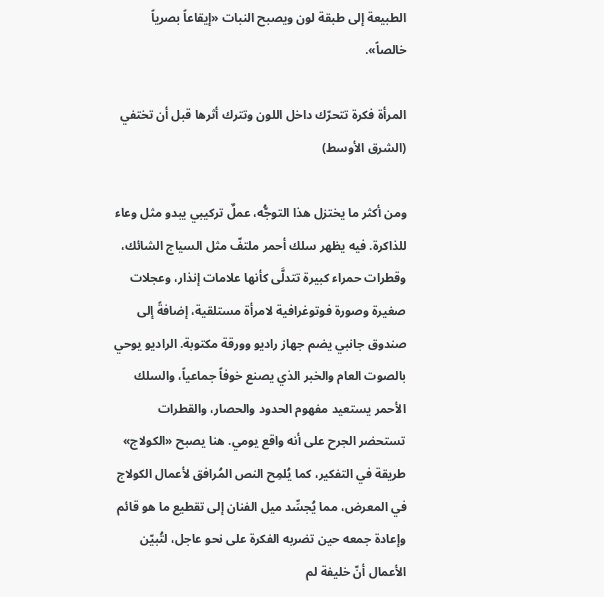الطبيعة إلى طبقة لون ويصبح النبات «إيقاعاً بصرياً خالصاً».

المرأة فكرة تتحرّك داخل اللون وتترك أثرها قبل أن تختفي (الشرق الأوسط)

ومن أكثر ما يختزل هذا التوجُّه، عملٌ تركيبي يبدو مثل وعاء للذاكرة. فيه يظهر سلك أحمر ملتفّ مثل السياج الشائك، وقطرات حمراء كبيرة تتدلَّى كأنها علامات إنذار، وعجلات صغيرة وصورة فوتوغرافية لامرأة مستلقية، إضافةً إلى صندوق جانبي يضم جهاز راديو وورقة مكتوبة. الراديو يوحي بالصوت العام والخبر الذي يصنع خوفاً جماعياً، والسلك الأحمر يستعيد مفهوم الحدود والحصار، والقطرات تستحضر الجرح على أنه واقع يومي. هنا يصبح «الكولاج» طريقة في التفكير، كما يُلمِح النص المُرافق لأعمال الكولاج في المعرض، مما يُجسِّد ميل الفنان إلى تقطيع ما هو قائم وإعادة جمعه حين تضربه الفكرة على نحو عاجل، لتُبيّن الأعمال أنّ خليفة لم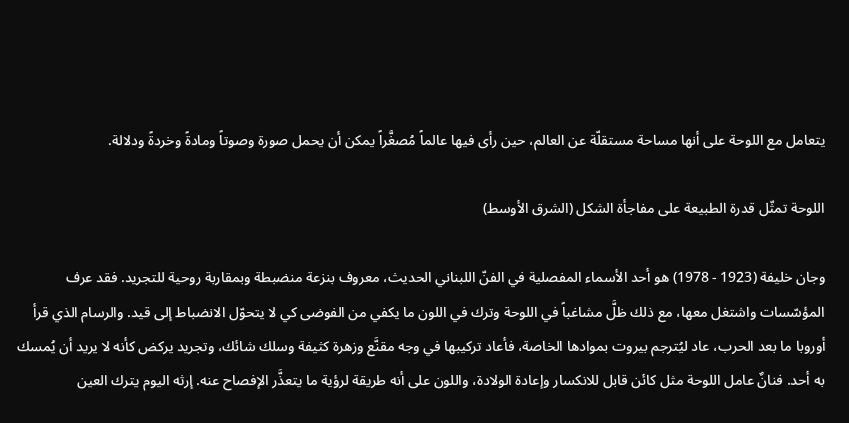يتعامل مع اللوحة على أنها مساحة مستقلّة عن العالم، حين رأى فيها عالماً مُصغَّراً يمكن أن يحمل صورة وصوتاً ومادةً وخردةً ودلالة.

اللوحة تمثّل قدرة الطبيعة على مفاجأة الشكل (الشرق الأوسط)

وجان خليفة (1923 - 1978) هو أحد الأسماء المفصلية في الفنّ اللبناني الحديث، معروف بنزعة منضبطة وبمقاربة روحية للتجريد. فقد عرف المؤسّسات واشتغل معها، مع ذلك ظلَّ مشاغباً في اللوحة وترك في اللون ما يكفي من الفوضى كي لا يتحوّل الانضباط إلى قيد. والرسام الذي قرأ أوروبا ما بعد الحرب، عاد ليُترجم بيروت بموادها الخاصة، فأعاد تركيبها في وجه مقنَّع وزهرة كثيفة وسلك شائك، وتجريد يركض كأنه لا يريد أن يُمسك به أحد. فنانٌ عامل اللوحة مثل كائن قابل للانكسار وإعادة الولادة، واللون على أنه طريقة لرؤية ما يتعذَّر الإفصاح عنه. إرثه اليوم يترك العين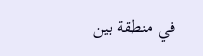في منطقة بين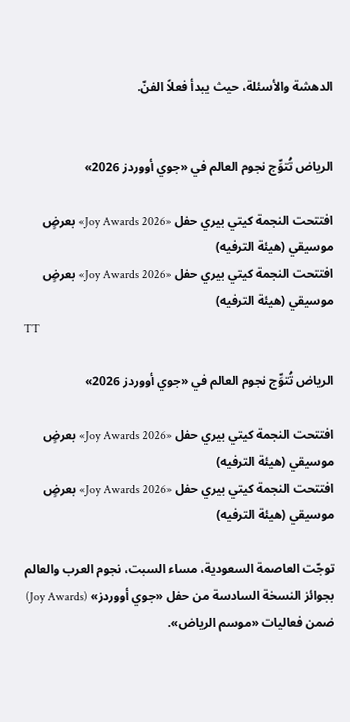الدهشة والأسئلة، حيث يبدأ فعلاً الفنّ.


الرياض تُتوِّج نجوم العالم في «جوي أووردز 2026»

افتتحت النجمة كيتي بيري حفل «Joy Awards 2026» بعرضٍ موسيقي (هيئة الترفيه)
افتتحت النجمة كيتي بيري حفل «Joy Awards 2026» بعرضٍ موسيقي (هيئة الترفيه)
TT

الرياض تُتوِّج نجوم العالم في «جوي أووردز 2026»

افتتحت النجمة كيتي بيري حفل «Joy Awards 2026» بعرضٍ موسيقي (هيئة الترفيه)
افتتحت النجمة كيتي بيري حفل «Joy Awards 2026» بعرضٍ موسيقي (هيئة الترفيه)

توجّت العاصمة السعودية، مساء السبت، نجوم العرب والعالم بجوائز النسخة السادسة من حفل «جوي أووردز» (Joy Awards) ضمن فعاليات «موسم الرياض».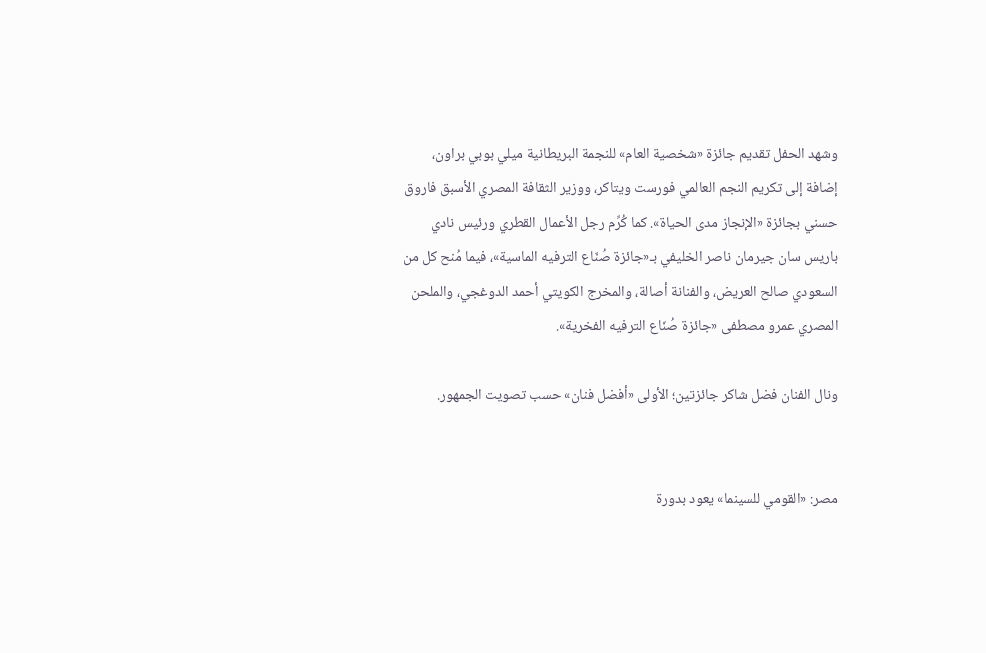وشهد الحفل تقديم جائزة «شخصية العام» للنجمة البريطانية ميلي بوبي براون، إضافة إلى تكريم النجم العالمي فورست ويتاكر، ووزير الثقافة المصري الأسبق فاروق حسني بجائزة «الإنجاز مدى الحياة». كما كُرِّم رجل الأعمال القطري ورئيس نادي باريس سان جيرمان ناصر الخليفي بـ«جائزة صُنّاع الترفيه الماسية»، فيما مُنح كل من السعودي صالح العريض، والفنانة أصالة، والمخرج الكويتي أحمد الدوغجي، والملحن المصري عمرو مصطفى «جائزة صُنّاع الترفيه الفخرية».

ونال الفنان فضل شاكر جائزتين؛ الأولى «أفضل فنان» حسب تصويت الجمهور.


مصر: «القومي للسينما» يعود بدورة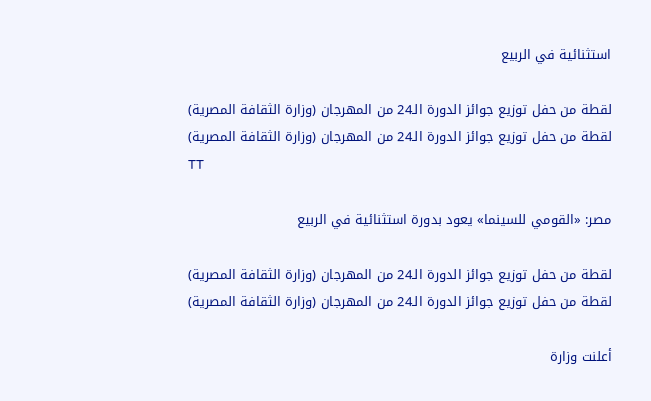استثنائية في الربيع

لقطة من حفل توزيع جوائز الدورة الـ24 من المهرجان (وزارة الثقافة المصرية)
لقطة من حفل توزيع جوائز الدورة الـ24 من المهرجان (وزارة الثقافة المصرية)
TT

مصر: «القومي للسينما» يعود بدورة استثنائية في الربيع

لقطة من حفل توزيع جوائز الدورة الـ24 من المهرجان (وزارة الثقافة المصرية)
لقطة من حفل توزيع جوائز الدورة الـ24 من المهرجان (وزارة الثقافة المصرية)

أعلنت وزارة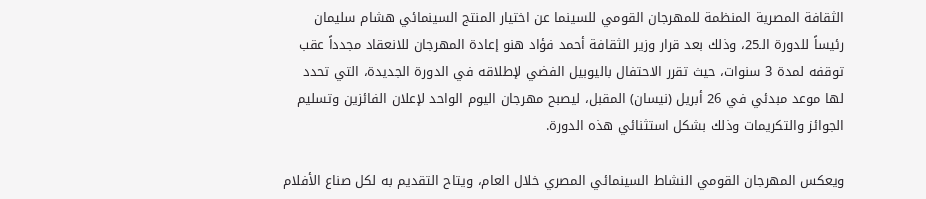الثقافة المصرية المنظمة للمهرجان القومي للسينما عن اختيار المنتج السينمائي هشام سليمان رئيساً للدورة الـ25، وذلك بعد قرار وزير الثقافة أحمد فؤاد هنو إعادة المهرجان للانعقاد مجدداً عقب توقفه لمدة 3 سنوات، حيث تقرر الاحتفال باليوبيل الفضي لإطلاقه في الدورة الجديدة، التي تحدد لها موعد مبدئي في 26 أبريل (نيسان) المقبل، ليصبح مهرجان اليوم الواحد لإعلان الفائزين وتسليم الجوائز والتكريمات وذلك بشكل استثنائي هذه الدورة.

ويعكس المهرجان القومي النشاط السينمائي المصري خلال العام، ويتاح التقديم به لكل صناع الأفلام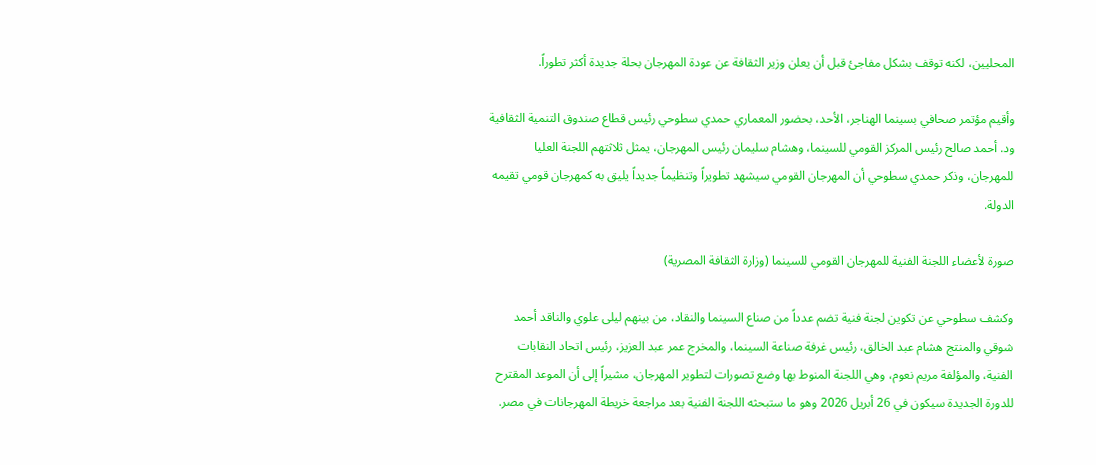المحليين، لكنه توقف بشكل مفاجئ قبل أن يعلن وزير الثقافة عن عودة المهرجان بحلة جديدة أكثر تطوراً.

وأقيم مؤتمر صحافي بسينما الهناجر، الأحد، بحضور المعماري حمدي سطوحي رئيس قطاع صندوق التنمية الثقافية ود. أحمد صالح رئيس المركز القومي للسينما، وهشام سليمان رئيس المهرجان، يمثل ثلاثتهم اللجنة العليا للمهرجان، وذكر حمدي سطوحي أن المهرجان القومي سيشهد تطويراً وتنظيماً جديداً يليق به كمهرجان قومي تقيمه الدولة.

صورة لأعضاء اللجنة الفنية للمهرجان القومي للسينما (وزارة الثقافة المصرية)

وكشف سطوحي عن تكوين لجنة فنية تضم عدداً من صناع السينما والنقاد، من بينهم ليلى علوي والناقد أحمد شوقي والمنتج هشام عبد الخالق، رئيس غرفة صناعة السينما، والمخرج عمر عبد العزيز، رئيس اتحاد النقابات الفنية، والمؤلفة مريم نعوم، وهي اللجنة المنوط بها وضع تصورات لتطوير المهرجان، مشيراً إلى أن الموعد المقترح للدورة الجديدة سيكون في 26 أبريل 2026 وهو ما ستبحثه اللجنة الفنية بعد مراجعة خريطة المهرجانات في مصر.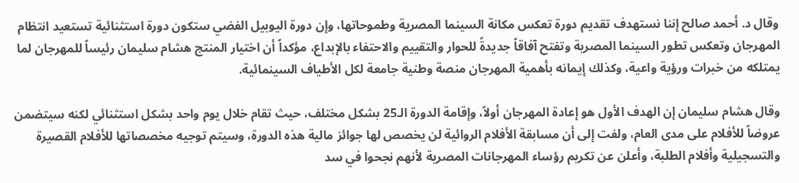وقال د. أحمد صالح إننا نستهدف تقديم دورة تعكس مكانة السينما المصرية وطموحاتها، وإن دورة اليوبيل الفضي ستكون دورة استثنائية تستعيد انتظام المهرجان وتعكس تطور السينما المصرية وتفتح آفاقاً جديدةً للحوار والتقييم والاحتفاء بالإبداع، مؤكداً أن اختيار المنتج هشام سليمان رئيساً للمهرجان لما يمتلكه من خبرات ورؤية واعية، وكذلك إيمانه بأهمية المهرجان منصة وطنية جامعة لكل الأطياف السينمائية.

وقال هشام سليمان إن الهدف الأول هو إعادة المهرجان أولاً، وإقامة الدورة الـ25 بشكل مختلف، حيث تقام خلال يوم واحد بشكل استثنائي لكنه سيتضمن عروضاً للأفلام على مدى العام، ولفت إلى أن مسابقة الأفلام الروائية لن يخصص لها جوائز مالية هذه الدورة، وسيتم توجيه مخصصاتها للأفلام القصيرة والتسجيلية وأفلام الطلبة، وأعلن عن تكريم رؤساء المهرجانات المصرية لأنهم نجحوا في سد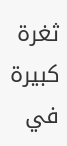ثغرة كبيرة في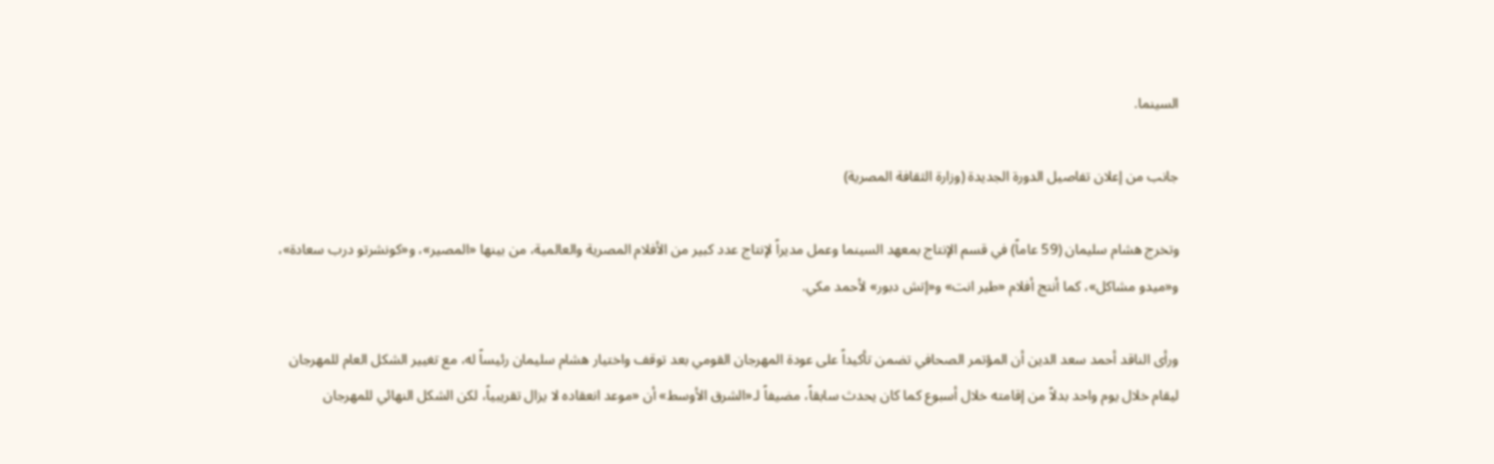السينما.

جانب من إعلان تفاصيل الدورة الجديدة (وزارة الثقافة المصرية)

وتخرج هشام سليمان (59 عاماً) في قسم الإنتاج بمعهد السينما وعمل مديراً لإنتاج عدد كبير من الأفلام المصرية والعالمية، من بينها «المصير»، و«كونشرتو درب سعادة»، و«ميدو مشاكل»، كما أنتج أفلام «طير انت» و«إتش دبور» لأحمد مكي.

ورأى الناقد أحمد سعد الدين أن المؤتمر الصحافي تضمن تأكيداً على عودة المهرجان القومي بعد توقف واختيار هشام سليمان رئيساً له، مع تغيير الشكل العام للمهرجان ليقام خلال يوم واحد بدلاً من إقامته خلال أسبوع كما كان يحدث سابقاً، مضيفاً لـ«الشرق الأوسط» أن «موعد انعقاده لا يزال تقريبياً، لكن الشكل النهائي للمهرجان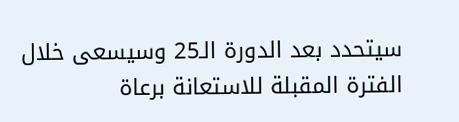سيتحدد بعد الدورة الـ25 وسيسعى خلال الفترة المقبلة للاستعانة برعاة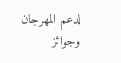لدعم المهرجان وجوائز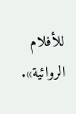للأفلام الروائية».